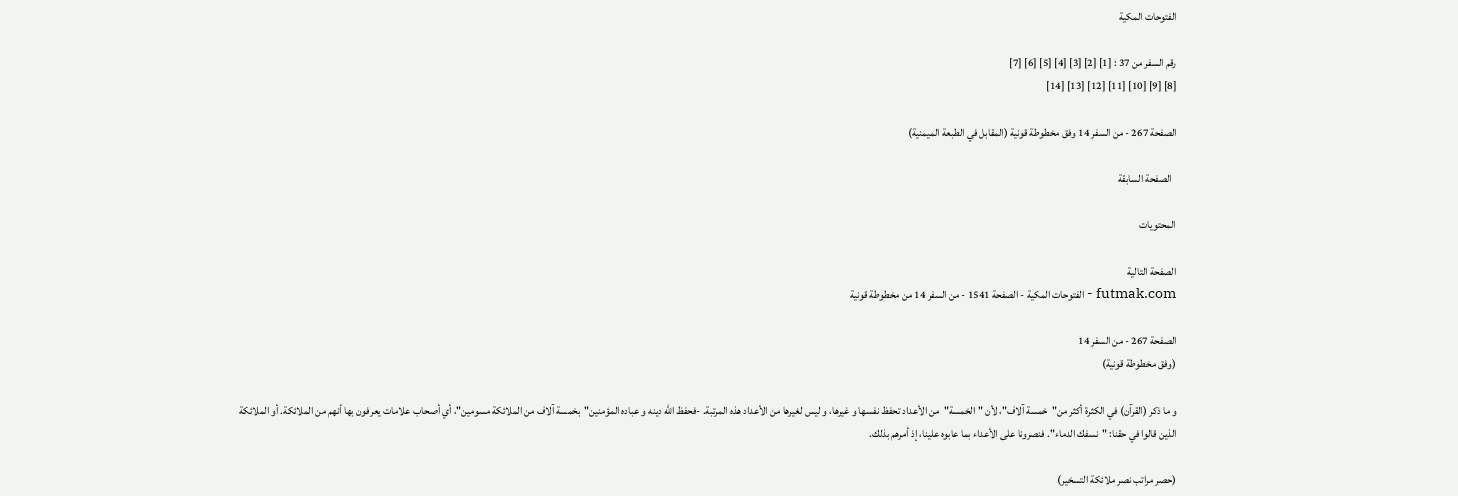الفتوحات المكية

رقم السفر من 37 : [1] [2] [3] [4] [5] [6] [7]
[8] [9] [10] [11] [12] [13] [14]

الصفحة 267 - من السفر 14 وفق مخطوطة قونية (المقابل في الطبعة الميمنية)

  الصفحة السابقة

المحتويات

الصفحة التالية
futmak.com - الفتوحات المكية - الصفحة 1541 - من السفر 14 من مخطوطة قونية

الصفحة 267 - من السفر 14
(وفق مخطوطة قونية)

و ما ذكر (القرآن) في الكثرة أكثر من"خمسة آلاف"، لأن "الخمسة"من الأعداد تحفظ نفسها و غيرها، و ليس لغيرها من الأعداد هذه المرتبة. -فحفظ اللّٰه دينه و عباده المؤمنين"بخمسة آلاف من الملائكة مسومين"، أي أصحاب علامات يعرفون بها أنهم من الملائكة. أو الملائكة الذين قالوا في حقنا: "نسفك الدماء". فنصرونا على الأعداء بما عابوه علينا، إذ أمرهم بذلك.

(حصر مراتب نصر ملائكة التسخير)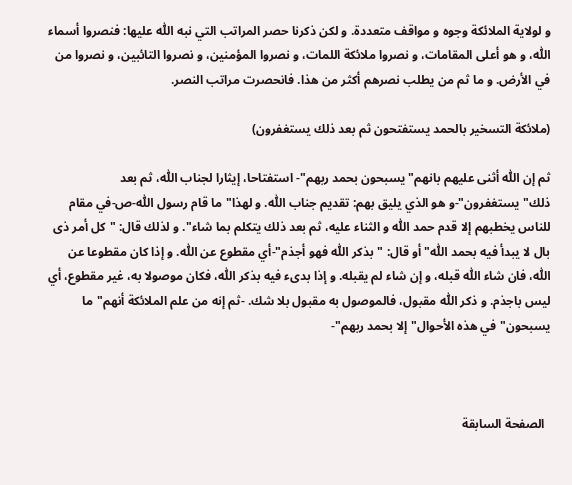و لولاية الملائكة وجوه و مواقف متعددة. و لكن ذكرنا حصر المراتب التي نبه اللّٰه عليها: فنصروا أسماء اللّٰه، و هو أعلى المقامات، و نصروا ملائكة اللمات، و نصروا المؤمنين، و نصروا التائبين، و نصروا من في الأرض. و ما ثم من يطلب نصرهم أكثر من هذا. فانحصرت مراتب النصر.

(ملائكة التسخير بالحمد يستفتحون ثم بعد ذلك يستغفرون)

ثم إن اللّٰه أثنى عليهم بانهم"يسبحون بحمد ربهم"- استفتاحا، إيثارا لجناب اللّٰه، ثم بعد ذلك"يستغفرون"-و هو الذي يليق بهم: تقديم جناب اللّٰه. و لهذا"ما قام رسول اللّٰه-ص-في مقام للناس يخطبهم إلا قدم حمد اللّٰه و الثناء عليه، ثم بعد ذلك يتكلم بما شاء". و لذلك قال: "كل أمر ذى بال لا يبدأ فيه بحمد اللّٰه"أو قال: "بذكر اللّٰه فهو أجذم"-أي مقطوع عن اللّٰه. و إذا كان مقطوعا عن اللّٰه، فان شاء اللّٰه قبله، و إن شاء لم يقبله. و إذا بدىء فيه بذكر اللّٰه، فكان موصولا به، غير مقطوع، أي ليس باجذم. و ذكر اللّٰه مقبول، فالموصول به مقبول بلا شك. -ثم إنه من علم الملائكة أنهم"ما يسبحون"في هذه الأحوال"إلا بحمد ربهم"-



  الصفحة السابقة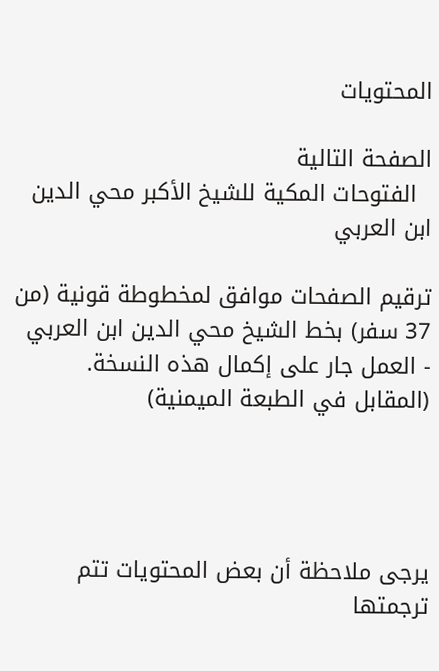المحتويات

الصفحة التالية
  الفتوحات المكية للشيخ الأكبر محي الدين ابن العربي

ترقيم الصفحات موافق لمخطوطة قونية (من 37 سفر) بخط الشيخ محي الدين ابن العربي - العمل جار على إكمال هذه النسخة.
(المقابل في الطبعة الميمنية)




يرجى ملاحظة أن بعض المحتويات تتم ترجمتها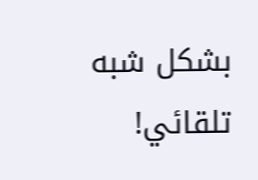بشكل شبه تلقائي!